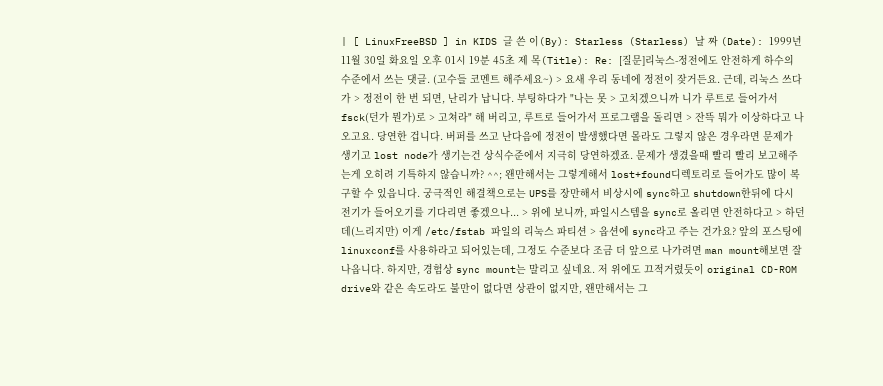| [ LinuxFreeBSD ] in KIDS 글 쓴 이(By): Starless (Starless) 날 짜 (Date): 1999년 11월 30일 화요일 오후 01시 19분 45초 제 목(Title): Re: [질문]리눅스-정전에도 안전하게 하수의 수준에서 쓰는 댓글. (고수들 코멘트 해주세요~) > 요새 우리 동네에 정전이 잦거든요. 근데, 리눅스 쓰다가 > 정전이 한 번 되면, 난리가 납니다. 부팅하다가 "나는 못 > 고치겠으니까 니가 루트로 들어가서 fsck(던가 뭔가)로 > 고쳐라" 해 버리고, 루트로 들어가서 프로그램을 돌리면 > 잔뜩 뭐가 이상하다고 나오고요. 당연한 겁니다. 버퍼를 쓰고 난다음에 정전이 발생했다면 몰라도 그렇지 않은 경우라면 문제가 생기고 lost node가 생기는건 상식수준에서 지극히 당연하겠죠. 문제가 생겼을때 빨리 빨리 보고해주는게 오히려 기특하지 않습니까? ^^; 왠만해서는 그렇게해서 lost+found디렉토리로 들어가도 많이 복구할 수 있읍니다. 궁극적인 해결책으로는 UPS를 장만해서 비상시에 sync하고 shutdown한뒤에 다시 전기가 들어오기를 기다리면 좋겠으나... > 위에 보니까, 파일시스템을 sync로 올리면 안전하다고 > 하던데(느리지만) 이게 /etc/fstab 파일의 리눅스 파티션 > 옵션에 sync라고 주는 건가요? 앞의 포스팅에 linuxconf를 사용하라고 되어있는데, 그정도 수준보다 조금 더 앞으로 나가려면 man mount해보면 잘 나옵니다. 하지만, 경험상 sync mount는 말리고 싶네요. 저 위에도 끄적거렸듯이 original CD-ROM drive와 같은 속도라도 불만이 없다면 상관이 없지만, 왠만해서는 그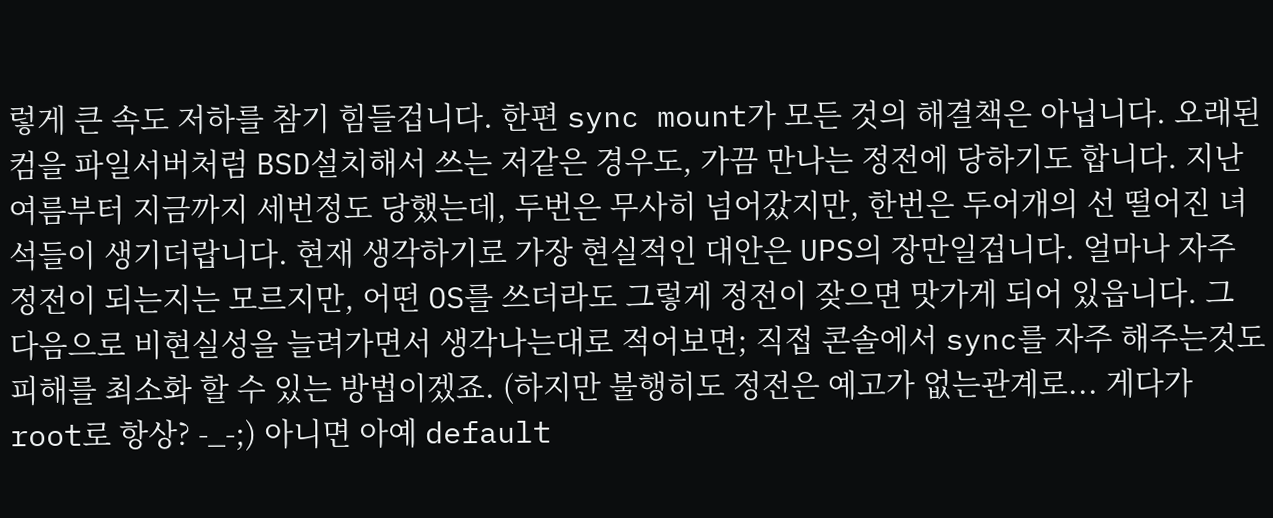렇게 큰 속도 저하를 참기 힘들겁니다. 한편 sync mount가 모든 것의 해결책은 아닙니다. 오래된 컴을 파일서버처럼 BSD설치해서 쓰는 저같은 경우도, 가끔 만나는 정전에 당하기도 합니다. 지난 여름부터 지금까지 세번정도 당했는데, 두번은 무사히 넘어갔지만, 한번은 두어개의 선 떨어진 녀석들이 생기더랍니다. 현재 생각하기로 가장 현실적인 대안은 UPS의 장만일겁니다. 얼마나 자주 정전이 되는지는 모르지만, 어떤 OS를 쓰더라도 그렇게 정전이 잦으면 맛가게 되어 있읍니다. 그 다음으로 비현실성을 늘려가면서 생각나는대로 적어보면; 직접 콘솔에서 sync를 자주 해주는것도 피해를 최소화 할 수 있는 방법이겠죠. (하지만 불행히도 정전은 예고가 없는관계로... 게다가 root로 항상? -_-;) 아니면 아예 default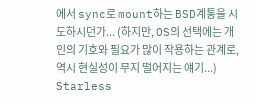에서 sync로 mount하는 BSD계통을 시도하시던가... (하지만, OS의 선택에는 개인의 기호와 필요가 많이 작용하는 관계로, 역시 현실성이 무지 떨어지는 얘기...) Starless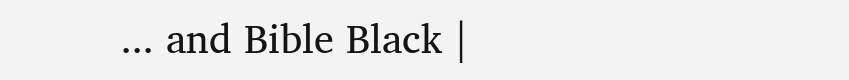... and Bible Black |